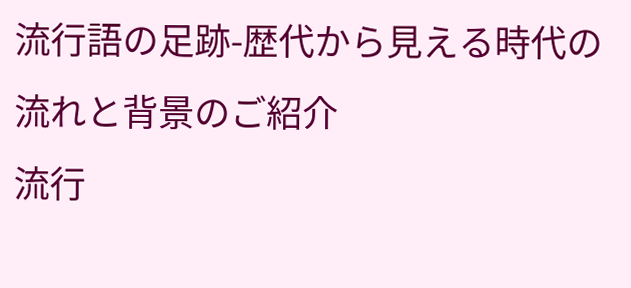流行語の足跡-歴代から見える時代の流れと背景のご紹介
流行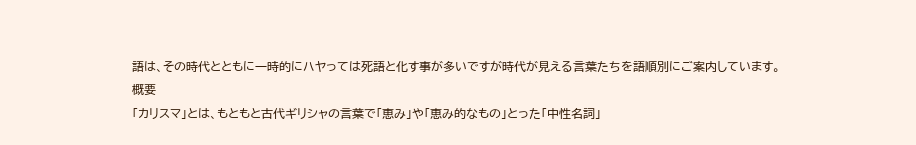語は、その時代とともに一時的にハヤっては死語と化す事が多いですが時代が見える言葉たちを語順別にご案内しています。
概要
「カリスマ」とは、もともと古代ギリシャの言葉で「恵み」や「恵み的なもの」とった「中性名詞」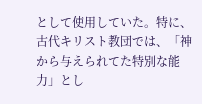として使用していた。特に、古代キリスト教団では、「神から与えられてた特別な能力」とし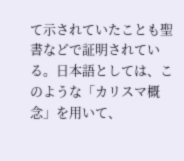て示されていたことも聖書などで証明されている。日本語としては、このような「カリスマ概念」を用いて、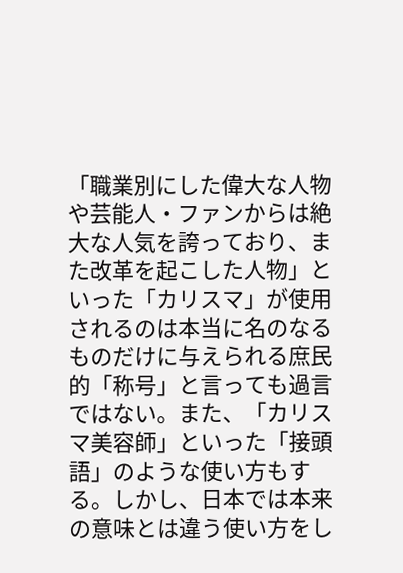「職業別にした偉大な人物や芸能人・ファンからは絶大な人気を誇っており、また改革を起こした人物」といった「カリスマ」が使用されるのは本当に名のなるものだけに与えられる庶民的「称号」と言っても過言ではない。また、「カリスマ美容師」といった「接頭語」のような使い方もする。しかし、日本では本来の意味とは違う使い方をし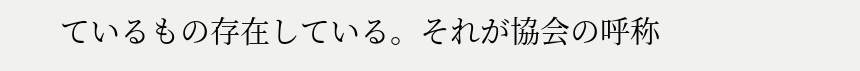ているもの存在している。それが協会の呼称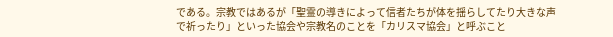である。宗教ではあるが「聖霊の導きによって信者たちが体を揺らしてたり大きな声で祈ったり」といった協会や宗教名のことを「カリスマ協会」と呼ぶこと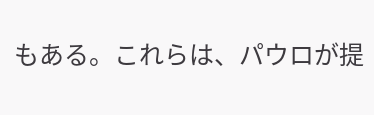もある。これらは、パウロが提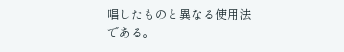唱したものと異なる使用法である。